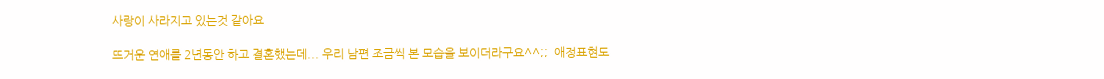사랑이 사라지고 있는것 같아요

뜨거운 연애를 2년동안 하고 결혼했는데... 우리 남편 조금씩 본 모습을 보이더라구요^^;;  애정표현도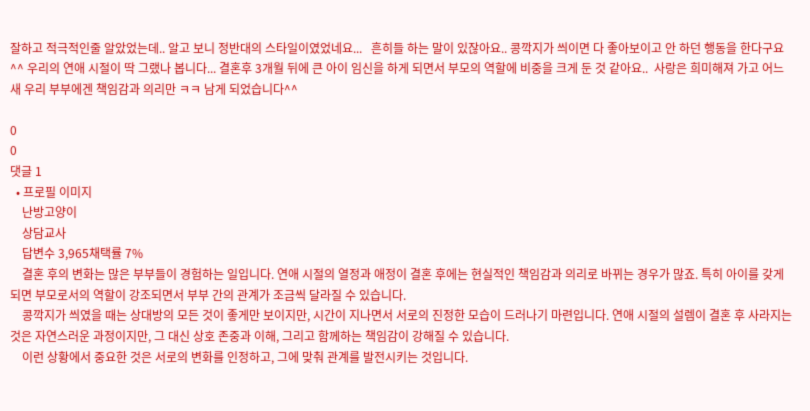잘하고 적극적인줄 알았었는데.. 알고 보니 정반대의 스타일이였었네요...   흔히들 하는 말이 있잖아요.. 콩깍지가 씌이면 다 좋아보이고 안 하던 행동을 한다구요^^ 우리의 연애 시절이 딱 그랬나 봅니다... 결혼후 3개월 뒤에 큰 아이 임신을 하게 되면서 부모의 역할에 비중을 크게 둔 것 같아요..  사랑은 희미해져 가고 어느새 우리 부부에겐 책임감과 의리만 ㅋㅋ 남게 되었습니다^^

0
0
댓글 1
  • 프로필 이미지
    난방고양이
    상담교사
    답변수 3,965채택률 7%
    결혼 후의 변화는 많은 부부들이 경험하는 일입니다. 연애 시절의 열정과 애정이 결혼 후에는 현실적인 책임감과 의리로 바뀌는 경우가 많죠. 특히 아이를 갖게 되면 부모로서의 역할이 강조되면서 부부 간의 관계가 조금씩 달라질 수 있습니다.
    콩깍지가 씌였을 때는 상대방의 모든 것이 좋게만 보이지만, 시간이 지나면서 서로의 진정한 모습이 드러나기 마련입니다. 연애 시절의 설렘이 결혼 후 사라지는 것은 자연스러운 과정이지만, 그 대신 상호 존중과 이해, 그리고 함께하는 책임감이 강해질 수 있습니다.
    이런 상황에서 중요한 것은 서로의 변화를 인정하고, 그에 맞춰 관계를 발전시키는 것입니다.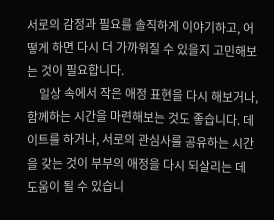서로의 감정과 필요를 솔직하게 이야기하고, 어떻게 하면 다시 더 가까워질 수 있을지 고민해보는 것이 필요합니다.
    일상 속에서 작은 애정 표현을 다시 해보거나, 함께하는 시간을 마련해보는 것도 좋습니다. 데이트를 하거나, 서로의 관심사를 공유하는 시간을 갖는 것이 부부의 애정을 다시 되살리는 데 도움이 될 수 있습니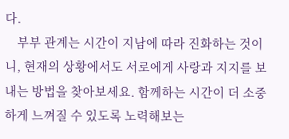다.
    부부 관계는 시간이 지남에 따라 진화하는 것이니, 현재의 상황에서도 서로에게 사랑과 지지를 보내는 방법을 찾아보세요. 함께하는 시간이 더 소중하게 느껴질 수 있도록 노력해보는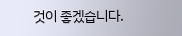것이 좋겠습니다.